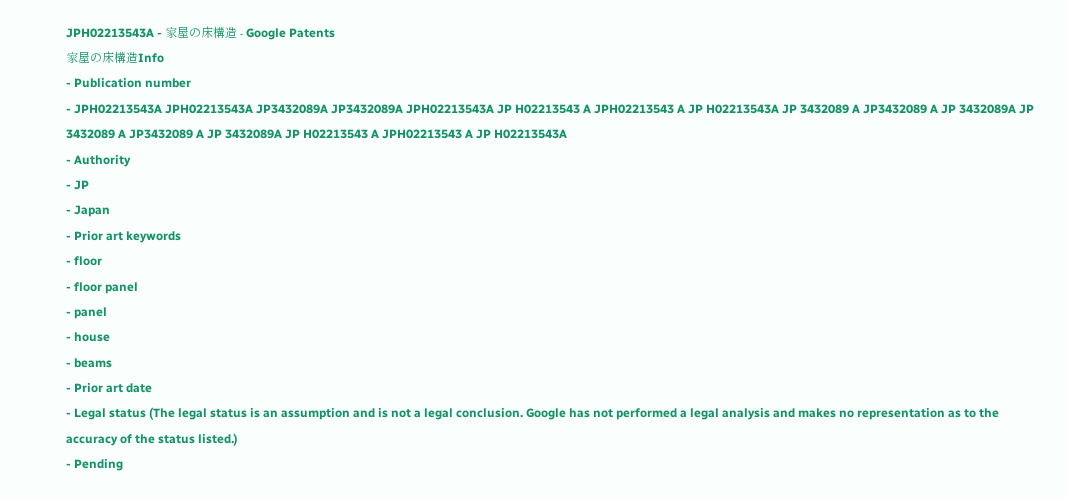JPH02213543A - 家屋の床構造 - Google Patents
家屋の床構造Info
- Publication number
- JPH02213543A JPH02213543A JP3432089A JP3432089A JPH02213543A JP H02213543 A JPH02213543 A JP H02213543A JP 3432089 A JP3432089 A JP 3432089A JP 3432089 A JP3432089 A JP 3432089A JP H02213543 A JPH02213543 A JP H02213543A
- Authority
- JP
- Japan
- Prior art keywords
- floor
- floor panel
- panel
- house
- beams
- Prior art date
- Legal status (The legal status is an assumption and is not a legal conclusion. Google has not performed a legal analysis and makes no representation as to the accuracy of the status listed.)
- Pending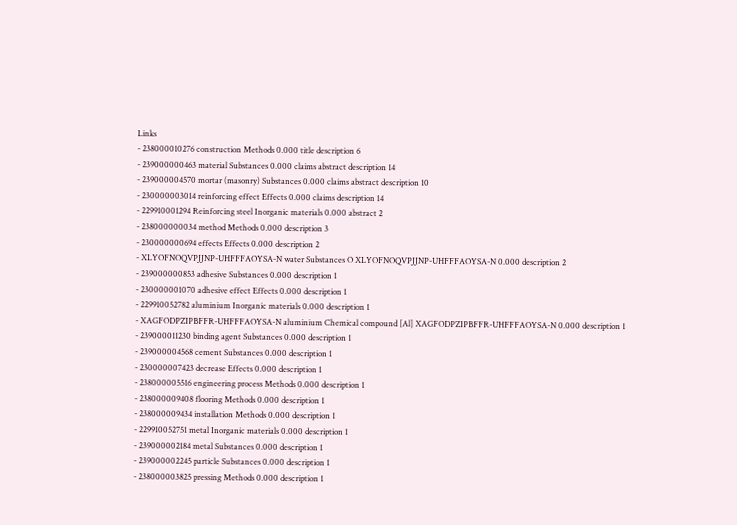Links
- 238000010276 construction Methods 0.000 title description 6
- 239000000463 material Substances 0.000 claims abstract description 14
- 239000004570 mortar (masonry) Substances 0.000 claims abstract description 10
- 230000003014 reinforcing effect Effects 0.000 claims description 14
- 229910001294 Reinforcing steel Inorganic materials 0.000 abstract 2
- 238000000034 method Methods 0.000 description 3
- 230000000694 effects Effects 0.000 description 2
- XLYOFNOQVPJJNP-UHFFFAOYSA-N water Substances O XLYOFNOQVPJJNP-UHFFFAOYSA-N 0.000 description 2
- 239000000853 adhesive Substances 0.000 description 1
- 230000001070 adhesive effect Effects 0.000 description 1
- 229910052782 aluminium Inorganic materials 0.000 description 1
- XAGFODPZIPBFFR-UHFFFAOYSA-N aluminium Chemical compound [Al] XAGFODPZIPBFFR-UHFFFAOYSA-N 0.000 description 1
- 239000011230 binding agent Substances 0.000 description 1
- 239000004568 cement Substances 0.000 description 1
- 230000007423 decrease Effects 0.000 description 1
- 238000005516 engineering process Methods 0.000 description 1
- 238000009408 flooring Methods 0.000 description 1
- 238000009434 installation Methods 0.000 description 1
- 229910052751 metal Inorganic materials 0.000 description 1
- 239000002184 metal Substances 0.000 description 1
- 239000002245 particle Substances 0.000 description 1
- 238000003825 pressing Methods 0.000 description 1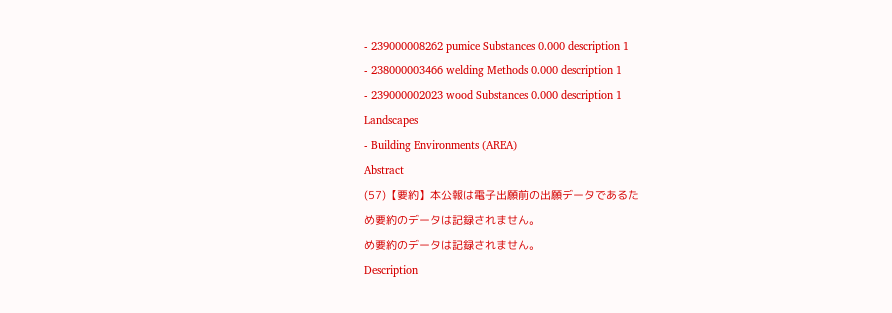- 239000008262 pumice Substances 0.000 description 1
- 238000003466 welding Methods 0.000 description 1
- 239000002023 wood Substances 0.000 description 1
Landscapes
- Building Environments (AREA)
Abstract
(57)【要約】本公報は電子出願前の出願データであるた
め要約のデータは記録されません。
め要約のデータは記録されません。
Description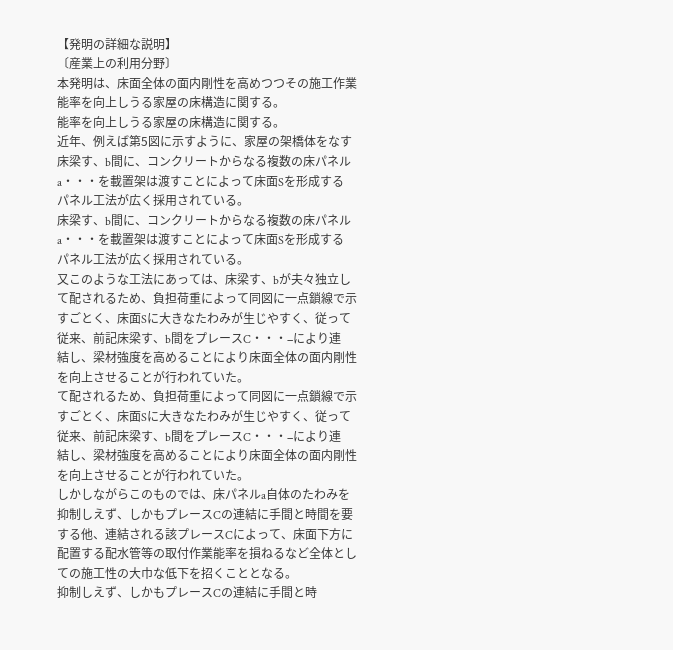【発明の詳細な説明】
〔産業上の利用分野〕
本発明は、床面全体の面内剛性を高めつつその施工作業
能率を向上しうる家屋の床構造に関する。
能率を向上しうる家屋の床構造に関する。
近年、例えば第5図に示すように、家屋の架橋体をなす
床梁す、b間に、コンクリートからなる複数の床パネル
a・・・を載置架は渡すことによって床面Sを形成する
パネル工法が広く採用されている。
床梁す、b間に、コンクリートからなる複数の床パネル
a・・・を載置架は渡すことによって床面Sを形成する
パネル工法が広く採用されている。
又このような工法にあっては、床梁す、bが夫々独立し
て配されるため、負担荷重によって同図に一点鎖線で示
すごとく、床面Sに大きなたわみが生じやすく、従って
従来、前記床梁す、b間をプレースC・・・−により連
結し、梁材強度を高めることにより床面全体の面内剛性
を向上させることが行われていた。
て配されるため、負担荷重によって同図に一点鎖線で示
すごとく、床面Sに大きなたわみが生じやすく、従って
従来、前記床梁す、b間をプレースC・・・−により連
結し、梁材強度を高めることにより床面全体の面内剛性
を向上させることが行われていた。
しかしながらこのものでは、床パネルa自体のたわみを
抑制しえず、しかもプレースCの連結に手間と時間を要
する他、連結される該プレースCによって、床面下方に
配置する配水管等の取付作業能率を損ねるなど全体とし
ての施工性の大巾な低下を招くこととなる。
抑制しえず、しかもプレースCの連結に手間と時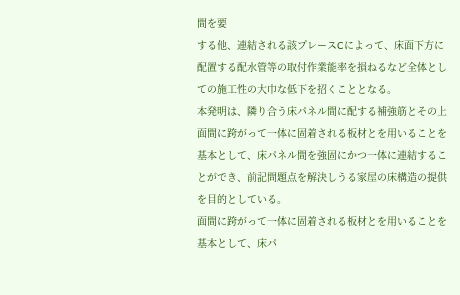間を要
する他、連結される該プレースCによって、床面下方に
配置する配水管等の取付作業能率を損ねるなど全体とし
ての施工性の大巾な低下を招くこととなる。
本発明は、隣り合う床パネル間に配する補強筋とその上
面間に跨がって一体に固着される板材とを用いることを
基本として、床パネル間を強固にかつ一体に連結するこ
とができ、前記問題点を解決しうる家屋の床構造の提供
を目的としている。
面間に跨がって一体に固着される板材とを用いることを
基本として、床パ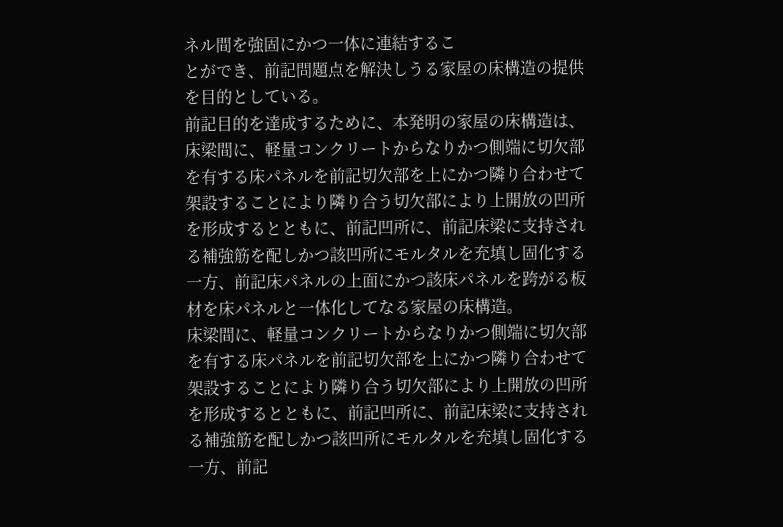ネル間を強固にかつ一体に連結するこ
とができ、前記問題点を解決しうる家屋の床構造の提供
を目的としている。
前記目的を達成するために、本発明の家屋の床構造は、
床梁間に、軽量コンクリートからなりかつ側端に切欠部
を有する床パネルを前記切欠部を上にかつ隣り合わせて
架設することにより隣り合う切欠部により上開放の凹所
を形成するとともに、前記凹所に、前記床梁に支持され
る補強筋を配しかつ該凹所にモルタルを充填し固化する
一方、前記床パネルの上面にかつ該床パネルを跨がる板
材を床パネルと一体化してなる家屋の床構造。
床梁間に、軽量コンクリートからなりかつ側端に切欠部
を有する床パネルを前記切欠部を上にかつ隣り合わせて
架設することにより隣り合う切欠部により上開放の凹所
を形成するとともに、前記凹所に、前記床梁に支持され
る補強筋を配しかつ該凹所にモルタルを充填し固化する
一方、前記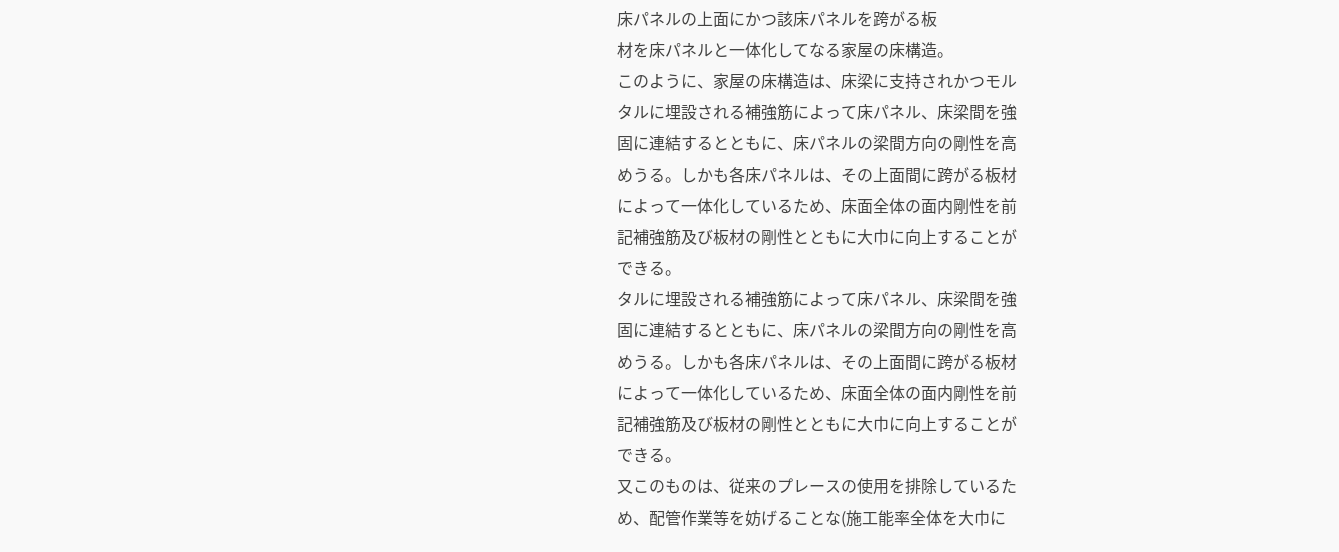床パネルの上面にかつ該床パネルを跨がる板
材を床パネルと一体化してなる家屋の床構造。
このように、家屋の床構造は、床梁に支持されかつモル
タルに埋設される補強筋によって床パネル、床梁間を強
固に連結するとともに、床パネルの梁間方向の剛性を高
めうる。しかも各床パネルは、その上面間に跨がる板材
によって一体化しているため、床面全体の面内剛性を前
記補強筋及び板材の剛性とともに大巾に向上することが
できる。
タルに埋設される補強筋によって床パネル、床梁間を強
固に連結するとともに、床パネルの梁間方向の剛性を高
めうる。しかも各床パネルは、その上面間に跨がる板材
によって一体化しているため、床面全体の面内剛性を前
記補強筋及び板材の剛性とともに大巾に向上することが
できる。
又このものは、従来のプレースの使用を排除しているた
め、配管作業等を妨げることな(施工能率全体を大巾に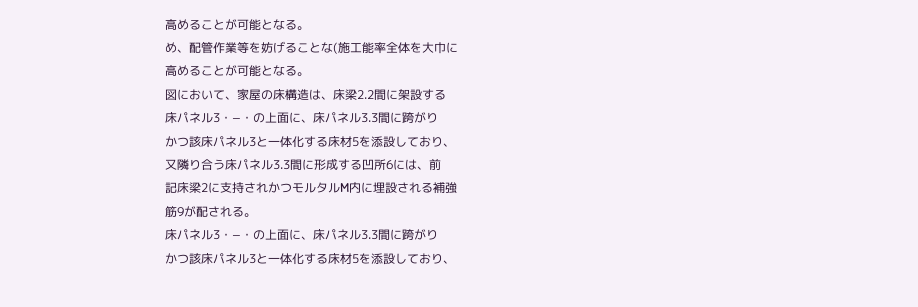高めることが可能となる。
め、配管作業等を妨げることな(施工能率全体を大巾に
高めることが可能となる。
図において、家屋の床構造は、床梁2.2間に架設する
床パネル3・−・の上面に、床パネル3.3間に跨がり
かつ該床パネル3と一体化する床材5を添設しており、
又隣り合う床パネル3.3間に形成する凹所6には、前
記床梁2に支持されかつモルタルM内に埋設される補強
筋9が配される。
床パネル3・−・の上面に、床パネル3.3間に跨がり
かつ該床パネル3と一体化する床材5を添設しており、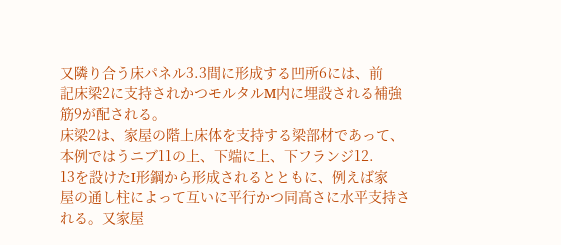又隣り合う床パネル3.3間に形成する凹所6には、前
記床梁2に支持されかつモルタルM内に埋設される補強
筋9が配される。
床梁2は、家屋の階上床体を支持する梁部材であって、
本例ではうニブ11の上、下端に上、下フランジ12.
13を設けたI形鋼から形成されるとともに、例えば家
屋の通し柱によって互いに平行かつ同高さに水平支持さ
れる。又家屋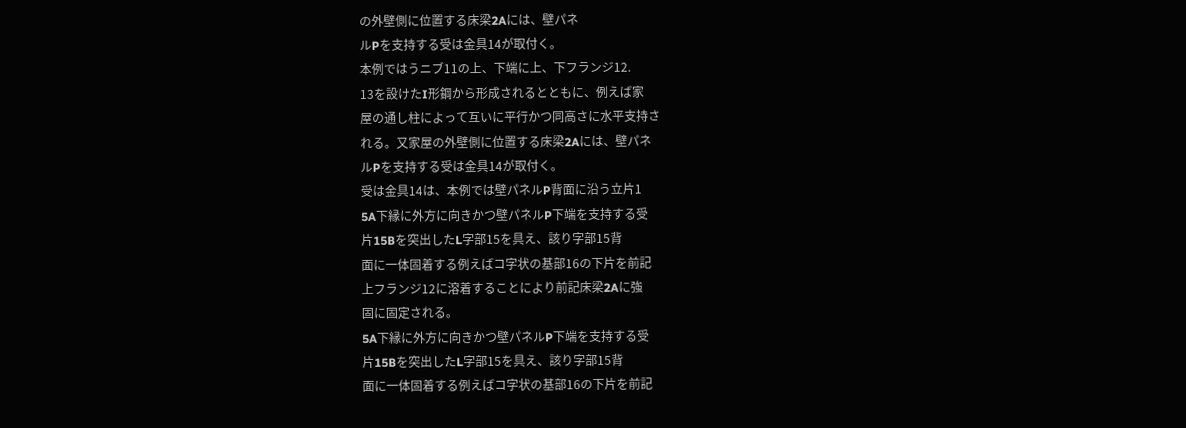の外壁側に位置する床梁2Aには、壁パネ
ルPを支持する受は金具14が取付く。
本例ではうニブ11の上、下端に上、下フランジ12.
13を設けたI形鋼から形成されるとともに、例えば家
屋の通し柱によって互いに平行かつ同高さに水平支持さ
れる。又家屋の外壁側に位置する床梁2Aには、壁パネ
ルPを支持する受は金具14が取付く。
受は金具14は、本例では壁パネルP背面に沿う立片1
5A下縁に外方に向きかつ壁パネルP下端を支持する受
片15Bを突出したL字部15を具え、該り字部15背
面に一体固着する例えばコ字状の基部16の下片を前記
上フランジ12に溶着することにより前記床梁2Aに強
固に固定される。
5A下縁に外方に向きかつ壁パネルP下端を支持する受
片15Bを突出したL字部15を具え、該り字部15背
面に一体固着する例えばコ字状の基部16の下片を前記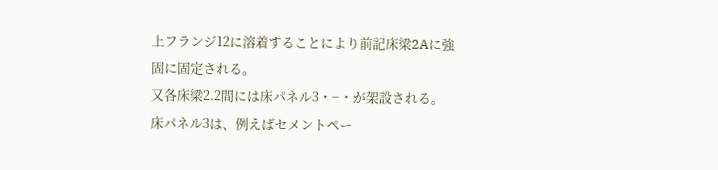上フランジ12に溶着することにより前記床梁2Aに強
固に固定される。
又各床梁2.2間には床パネル3・−・が架設される。
床パネル3は、例えばセメントペー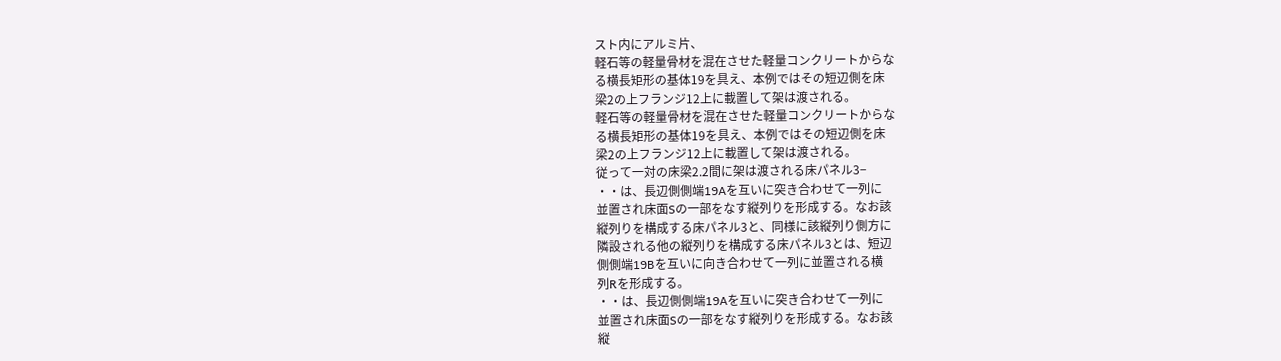スト内にアルミ片、
軽石等の軽量骨材を混在させた軽量コンクリートからな
る横長矩形の基体19を具え、本例ではその短辺側を床
梁2の上フランジ12上に載置して架は渡される。
軽石等の軽量骨材を混在させた軽量コンクリートからな
る横長矩形の基体19を具え、本例ではその短辺側を床
梁2の上フランジ12上に載置して架は渡される。
従って一対の床梁2.2間に架は渡される床パネル3−
・・は、長辺側側端19Aを互いに突き合わせて一列に
並置され床面Sの一部をなす縦列りを形成する。なお該
縦列りを構成する床パネル3と、同様に該縦列り側方に
隣設される他の縦列りを構成する床パネル3とは、短辺
側側端19Bを互いに向き合わせて一列に並置される横
列Rを形成する。
・・は、長辺側側端19Aを互いに突き合わせて一列に
並置され床面Sの一部をなす縦列りを形成する。なお該
縦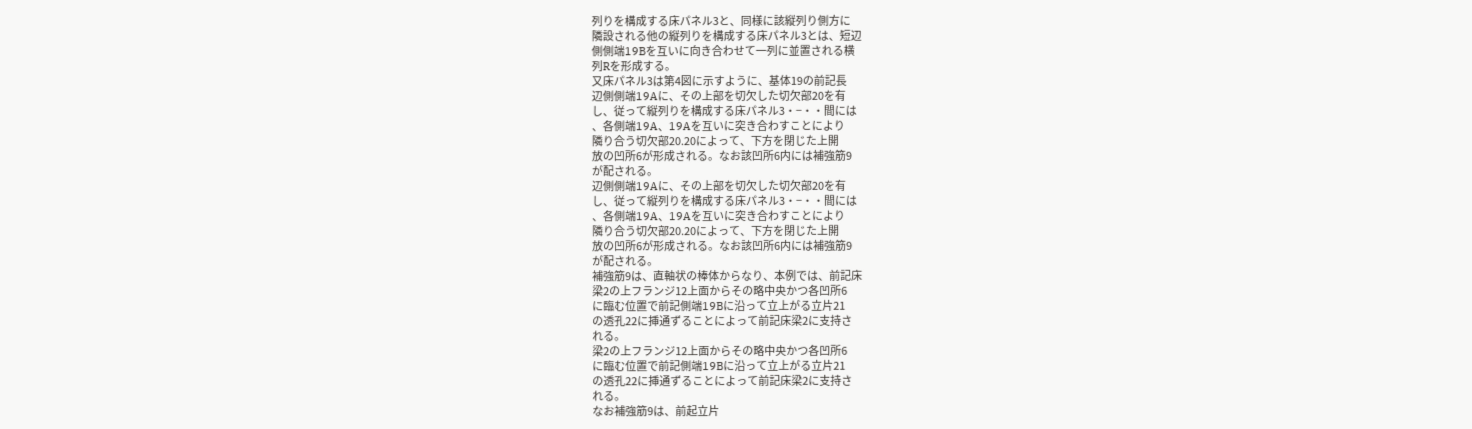列りを構成する床パネル3と、同様に該縦列り側方に
隣設される他の縦列りを構成する床パネル3とは、短辺
側側端19Bを互いに向き合わせて一列に並置される横
列Rを形成する。
又床パネル3は第4図に示すように、基体19の前記長
辺側側端19Aに、その上部を切欠した切欠部20を有
し、従って縦列りを構成する床パネル3・−・・間には
、各側端19A、19Aを互いに突き合わすことにより
隣り合う切欠部20.20によって、下方を閉じた上開
放の凹所6が形成される。なお該凹所6内には補強筋9
が配される。
辺側側端19Aに、その上部を切欠した切欠部20を有
し、従って縦列りを構成する床パネル3・−・・間には
、各側端19A、19Aを互いに突き合わすことにより
隣り合う切欠部20.20によって、下方を閉じた上開
放の凹所6が形成される。なお該凹所6内には補強筋9
が配される。
補強筋9は、直軸状の棒体からなり、本例では、前記床
梁2の上フランジ12上面からその略中央かつ各凹所6
に臨む位置で前記側端19Bに沿って立上がる立片21
の透孔22に挿通ずることによって前記床梁2に支持さ
れる。
梁2の上フランジ12上面からその略中央かつ各凹所6
に臨む位置で前記側端19Bに沿って立上がる立片21
の透孔22に挿通ずることによって前記床梁2に支持さ
れる。
なお補強筋9は、前起立片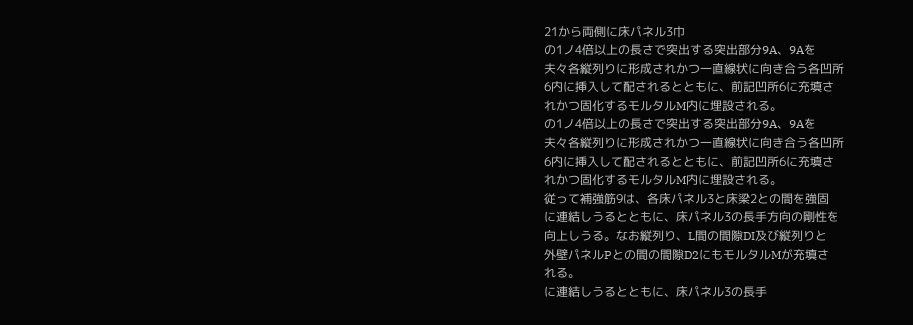21から両側に床パネル3巾
の1ノ4倍以上の長さで突出する突出部分9A、9Aを
夫々各縦列りに形成されかつ一直線状に向き合う各凹所
6内に挿入して配されるとともに、前記凹所6に充填さ
れかつ固化するモルタルM内に埋設される。
の1ノ4倍以上の長さで突出する突出部分9A、9Aを
夫々各縦列りに形成されかつ一直線状に向き合う各凹所
6内に挿入して配されるとともに、前記凹所6に充填さ
れかつ固化するモルタルM内に埋設される。
従って補強筋9は、各床パネル3と床梁2との間を強固
に連結しうるとともに、床パネル3の長手方向の剛性を
向上しうる。なお縦列り、L間の間隙DI及び縦列りと
外壁パネルPとの間の間隙D2にもモルタルMが充填さ
れる。
に連結しうるとともに、床パネル3の長手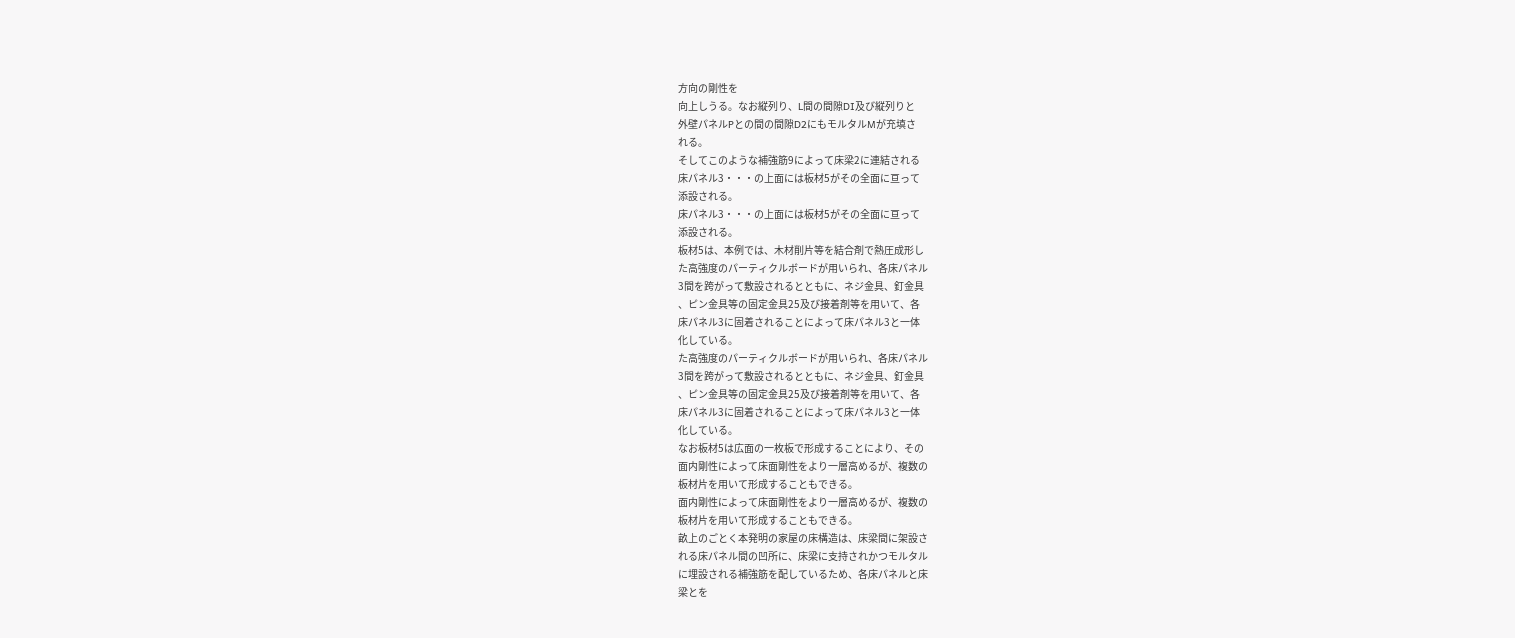方向の剛性を
向上しうる。なお縦列り、L間の間隙DI及び縦列りと
外壁パネルPとの間の間隙D2にもモルタルMが充填さ
れる。
そしてこのような補強筋9によって床梁2に連結される
床パネル3・・・の上面には板材5がその全面に亘って
添設される。
床パネル3・・・の上面には板材5がその全面に亘って
添設される。
板材5は、本例では、木材削片等を結合剤で熱圧成形し
た高強度のパーティクルボードが用いられ、各床パネル
3間を跨がって敷設されるとともに、ネジ金具、釘金具
、ピン金具等の固定金具25及び接着剤等を用いて、各
床パネル3に固着されることによって床パネル3と一体
化している。
た高強度のパーティクルボードが用いられ、各床パネル
3間を跨がって敷設されるとともに、ネジ金具、釘金具
、ピン金具等の固定金具25及び接着剤等を用いて、各
床パネル3に固着されることによって床パネル3と一体
化している。
なお板材5は広面の一枚板で形成することにより、その
面内剛性によって床面剛性をより一層高めるが、複数の
板材片を用いて形成することもできる。
面内剛性によって床面剛性をより一層高めるが、複数の
板材片を用いて形成することもできる。
畝上のごとく本発明の家屋の床構造は、床梁間に架設さ
れる床パネル間の凹所に、床梁に支持されかつモルタル
に埋設される補強筋を配しているため、各床パネルと床
梁とを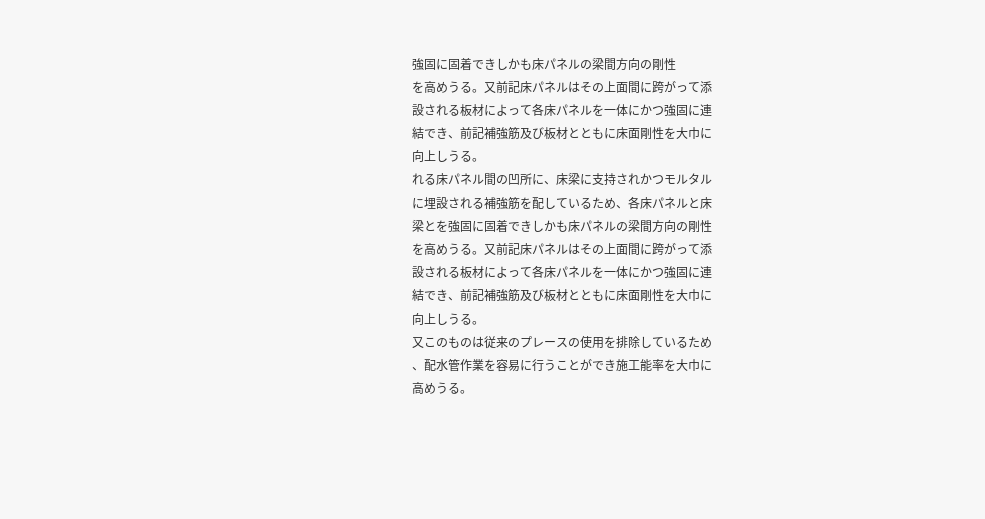強固に固着できしかも床パネルの梁間方向の剛性
を高めうる。又前記床パネルはその上面間に跨がって添
設される板材によって各床パネルを一体にかつ強固に連
結でき、前記補強筋及び板材とともに床面剛性を大巾に
向上しうる。
れる床パネル間の凹所に、床梁に支持されかつモルタル
に埋設される補強筋を配しているため、各床パネルと床
梁とを強固に固着できしかも床パネルの梁間方向の剛性
を高めうる。又前記床パネルはその上面間に跨がって添
設される板材によって各床パネルを一体にかつ強固に連
結でき、前記補強筋及び板材とともに床面剛性を大巾に
向上しうる。
又このものは従来のプレースの使用を排除しているため
、配水管作業を容易に行うことができ施工能率を大巾に
高めうる。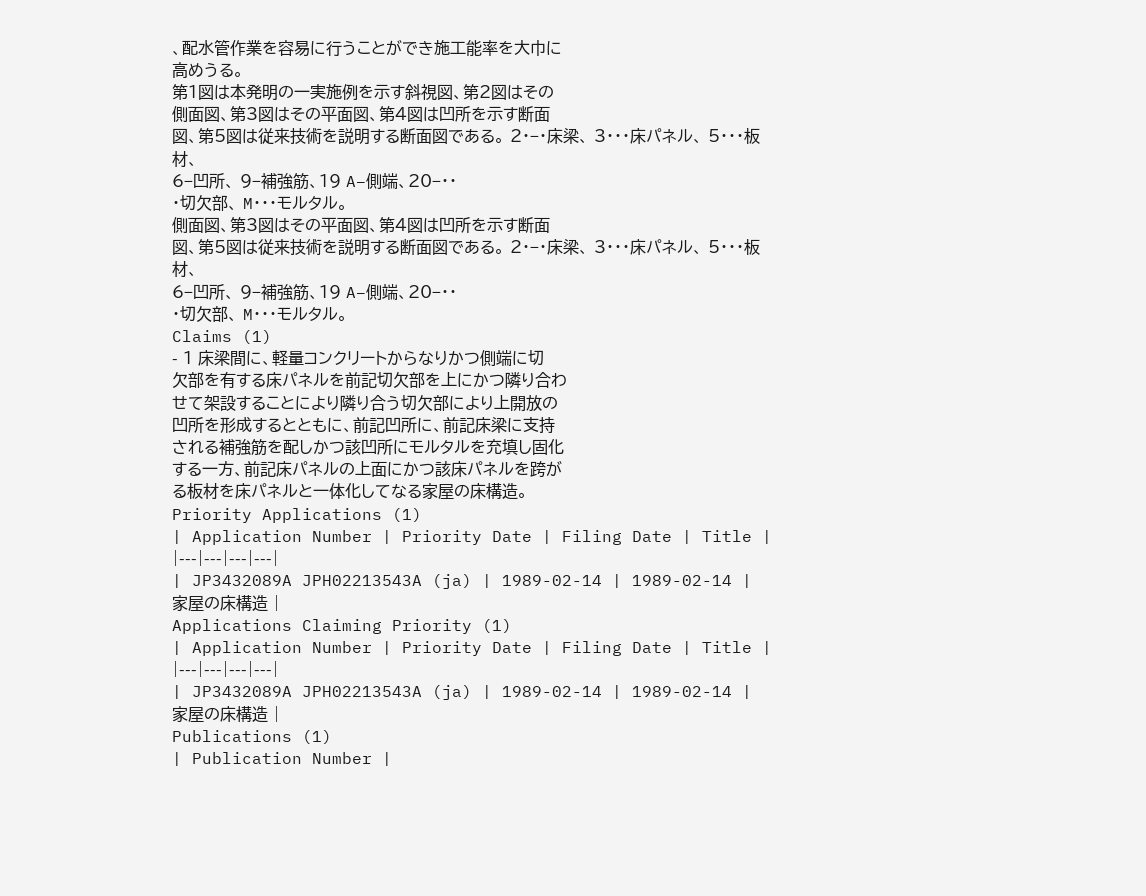、配水管作業を容易に行うことができ施工能率を大巾に
高めうる。
第1図は本発明の一実施例を示す斜視図、第2図はその
側面図、第3図はその平面図、第4図は凹所を示す断面
図、第5図は従来技術を説明する断面図である。 2・−・床梁、 3・・・床パネル、 5・・・板材、
6−凹所、 9−補強筋、19 A−側端、20−・・
・切欠部、 M・・・モルタル。
側面図、第3図はその平面図、第4図は凹所を示す断面
図、第5図は従来技術を説明する断面図である。 2・−・床梁、 3・・・床パネル、 5・・・板材、
6−凹所、 9−補強筋、19 A−側端、20−・・
・切欠部、 M・・・モルタル。
Claims (1)
- 1 床梁間に、軽量コンクリートからなりかつ側端に切
欠部を有する床パネルを前記切欠部を上にかつ隣り合わ
せて架設することにより隣り合う切欠部により上開放の
凹所を形成するとともに、前記凹所に、前記床梁に支持
される補強筋を配しかつ該凹所にモルタルを充填し固化
する一方、前記床パネルの上面にかつ該床パネルを跨が
る板材を床パネルと一体化してなる家屋の床構造。
Priority Applications (1)
| Application Number | Priority Date | Filing Date | Title |
|---|---|---|---|
| JP3432089A JPH02213543A (ja) | 1989-02-14 | 1989-02-14 | 家屋の床構造 |
Applications Claiming Priority (1)
| Application Number | Priority Date | Filing Date | Title |
|---|---|---|---|
| JP3432089A JPH02213543A (ja) | 1989-02-14 | 1989-02-14 | 家屋の床構造 |
Publications (1)
| Publication Number |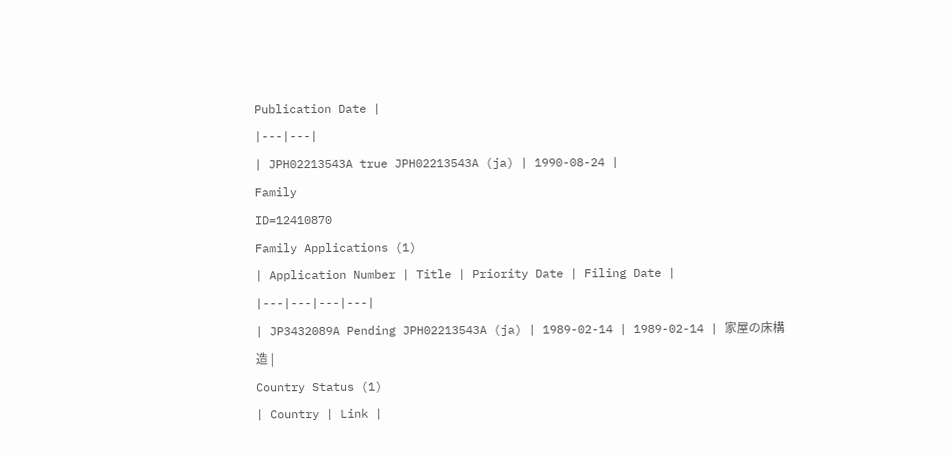Publication Date |
|---|---|
| JPH02213543A true JPH02213543A (ja) | 1990-08-24 |
Family
ID=12410870
Family Applications (1)
| Application Number | Title | Priority Date | Filing Date |
|---|---|---|---|
| JP3432089A Pending JPH02213543A (ja) | 1989-02-14 | 1989-02-14 | 家屋の床構造 |
Country Status (1)
| Country | Link |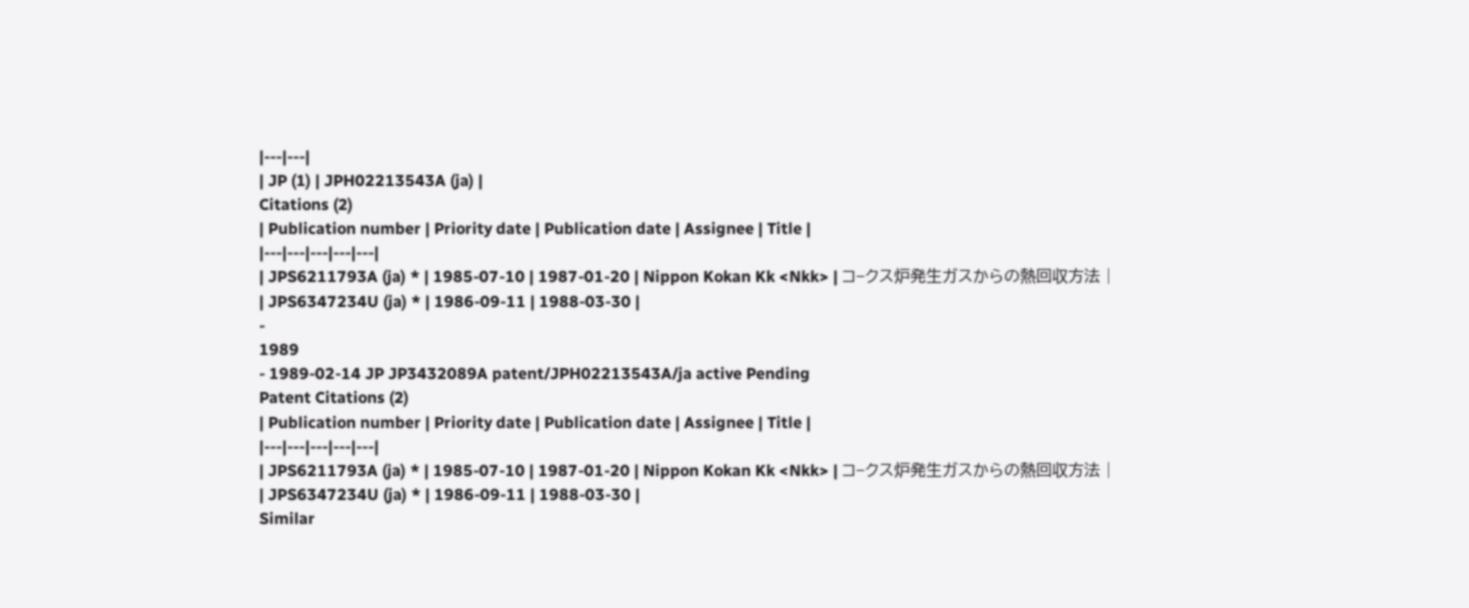|---|---|
| JP (1) | JPH02213543A (ja) |
Citations (2)
| Publication number | Priority date | Publication date | Assignee | Title |
|---|---|---|---|---|
| JPS6211793A (ja) * | 1985-07-10 | 1987-01-20 | Nippon Kokan Kk <Nkk> | コ−クス炉発生ガスからの熱回収方法 |
| JPS6347234U (ja) * | 1986-09-11 | 1988-03-30 |
-
1989
- 1989-02-14 JP JP3432089A patent/JPH02213543A/ja active Pending
Patent Citations (2)
| Publication number | Priority date | Publication date | Assignee | Title |
|---|---|---|---|---|
| JPS6211793A (ja) * | 1985-07-10 | 1987-01-20 | Nippon Kokan Kk <Nkk> | コ−クス炉発生ガスからの熱回収方法 |
| JPS6347234U (ja) * | 1986-09-11 | 1988-03-30 |
Similar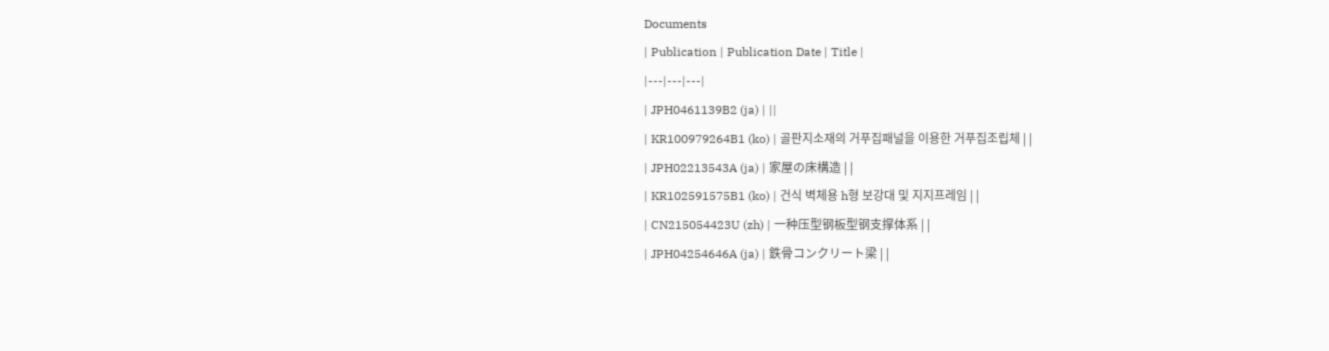Documents
| Publication | Publication Date | Title |
|---|---|---|
| JPH0461139B2 (ja) | ||
| KR100979264B1 (ko) | 골판지소재의 거푸집패널을 이용한 거푸집조립체 | |
| JPH02213543A (ja) | 家屋の床構造 | |
| KR102591575B1 (ko) | 건식 벽체용 h형 보강대 및 지지프레임 | |
| CN215054423U (zh) | 一种压型钢板型钢支撑体系 | |
| JPH04254646A (ja) | 鉄骨コンクリート梁 | |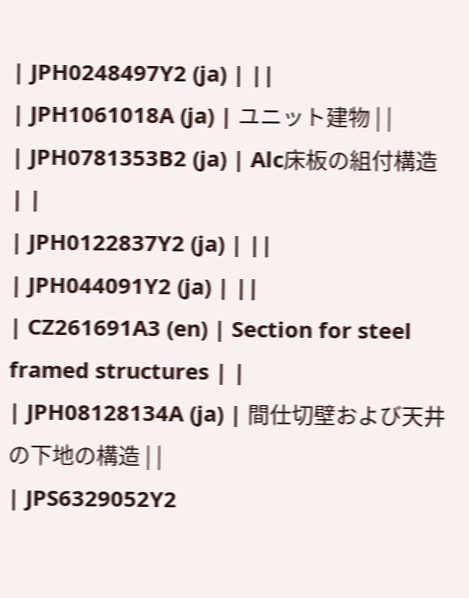| JPH0248497Y2 (ja) | ||
| JPH1061018A (ja) | ユニット建物 | |
| JPH0781353B2 (ja) | Alc床板の組付構造 | |
| JPH0122837Y2 (ja) | ||
| JPH044091Y2 (ja) | ||
| CZ261691A3 (en) | Section for steel framed structures | |
| JPH08128134A (ja) | 間仕切壁および天井の下地の構造 | |
| JPS6329052Y2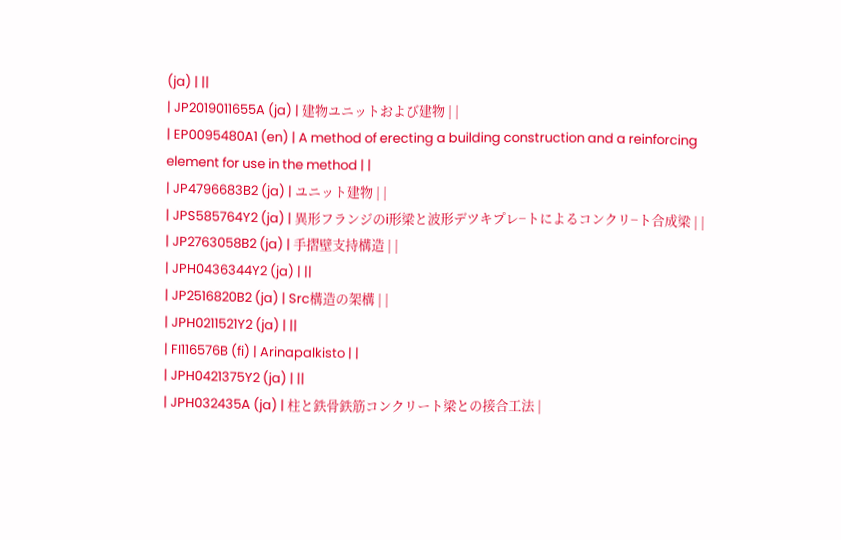(ja) | ||
| JP2019011655A (ja) | 建物ユニットおよび建物 | |
| EP0095480A1 (en) | A method of erecting a building construction and a reinforcing element for use in the method | |
| JP4796683B2 (ja) | ユニット建物 | |
| JPS585764Y2 (ja) | 異形フランジのi形梁と波形デツキプレ−トによるコンクリ−ト合成梁 | |
| JP2763058B2 (ja) | 手摺壁支持構造 | |
| JPH0436344Y2 (ja) | ||
| JP2516820B2 (ja) | Src構造の架構 | |
| JPH0211521Y2 (ja) | ||
| FI116576B (fi) | Arinapalkisto | |
| JPH0421375Y2 (ja) | ||
| JPH032435A (ja) | 柱と鉄骨鉄筋コンクリート梁との接合工法 |